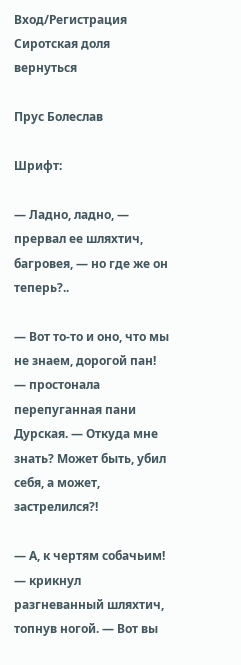Вход/Регистрация
Сиротская доля
вернуться

Прус Болеслав

Шрифт:

— Ладно, ладно, — прервал ее шляхтич, багровея, — но где же он теперь?..

— Вот то-то и оно, что мы не знаем, дорогой пан! — простонала перепуганная пани Дурская. — Откуда мне знать? Может быть, убил себя, а может, застрелился?!

— А, к чертям собачьим! — крикнул разгневанный шляхтич, топнув ногой. — Вот вы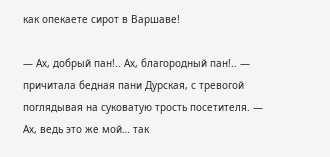как опекаете сирот в Варшаве!

— Ах, добрый пан!.. Ах, благородный пан!.. — причитала бедная пани Дурская, с тревогой поглядывая на суковатую трость посетителя. — Ах, ведь это же мой… так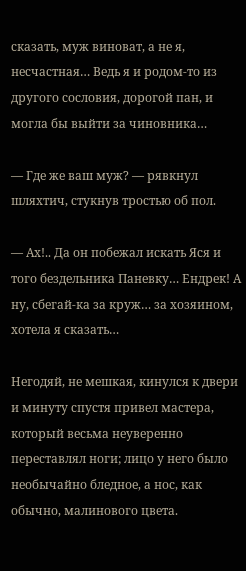сказать, муж виноват, а не я, несчастная… Ведь я и родом-то из другого сословия, дорогой пан, и могла бы выйти за чиновника…

— Где же ваш муж? — рявкнул шляхтич, стукнув тростью об пол.

— Ах!.. Да он побежал искать Яся и того бездельника Паневку… Ендрек! А ну, сбегай-ка за круж… за хозяином, хотела я сказать…

Негодяй, не мешкая, кинулся к двери и минуту спустя привел мастера, который весьма неуверенно переставлял ноги; лицо у него было необычайно бледное, а нос, как обычно, малинового цвета.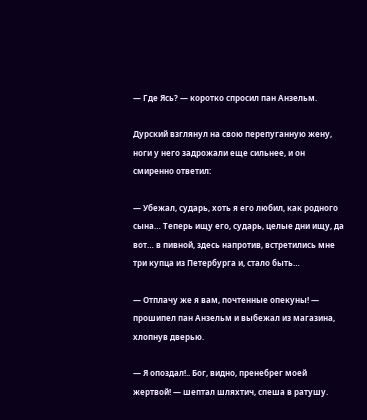— Где Ясь? — коротко спросил пан Анзельм.

Дурский взглянул на свою перепуганную жену, ноги у него задрожали еще сильнее, и он смиренно ответил:

— Убежал, сударь, хоть я его любил, как родного сына… Теперь ищу его, сударь, целые дни ищу, да вот… в пивной, здесь напротив, встретились мне три купца из Петербурга и, стало быть…

— Отплачу же я вам, почтенные опекуны! — прошипел пан Анзельм и выбежал из магазина, хлопнув дверью.

— Я опоздал!.. Бог, видно, пренебрег моей жертвой! — шептал шляхтич, спеша в ратушу.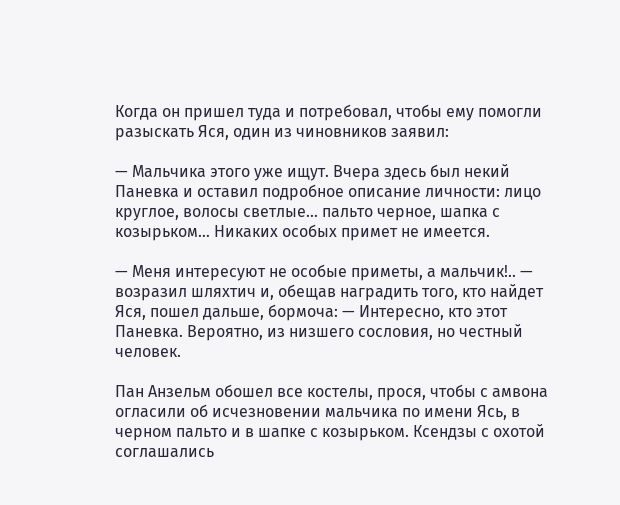Когда он пришел туда и потребовал, чтобы ему помогли разыскать Яся, один из чиновников заявил:

— Мальчика этого уже ищут. Вчера здесь был некий Паневка и оставил подробное описание личности: лицо круглое, волосы светлые… пальто черное, шапка с козырьком… Никаких особых примет не имеется.

— Меня интересуют не особые приметы, а мальчик!.. — возразил шляхтич и, обещав наградить того, кто найдет Яся, пошел дальше, бормоча: — Интересно, кто этот Паневка. Вероятно, из низшего сословия, но честный человек.

Пан Анзельм обошел все костелы, прося, чтобы с амвона огласили об исчезновении мальчика по имени Ясь, в черном пальто и в шапке с козырьком. Ксендзы с охотой соглашались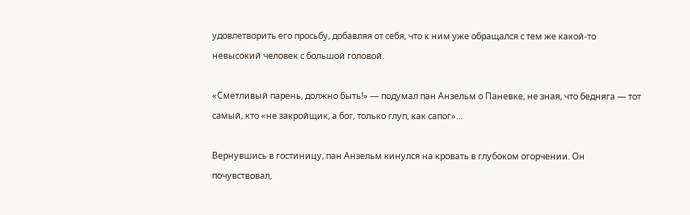удовлетворить его просьбу, добавляя от себя, что к ним уже обращался с тем же какой-то невысокий человек с большой головой.

«Сметливый парень, должно быть!» — подумал пан Анзельм о Паневке, не зная, что бедняга — тот самый, кто «не закройщик, а бог, только глуп, как сапог»…

Вернувшись в гостиницу, пан Анзельм кинулся на кровать в глубоком огорчении. Он почувствовал,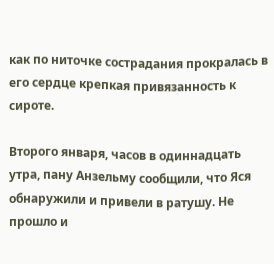как по ниточке сострадания прокралась в его сердце крепкая привязанность к сироте.

Второго января, часов в одиннадцать утра, пану Анзельму сообщили, что Яся обнаружили и привели в ратушу. Не прошло и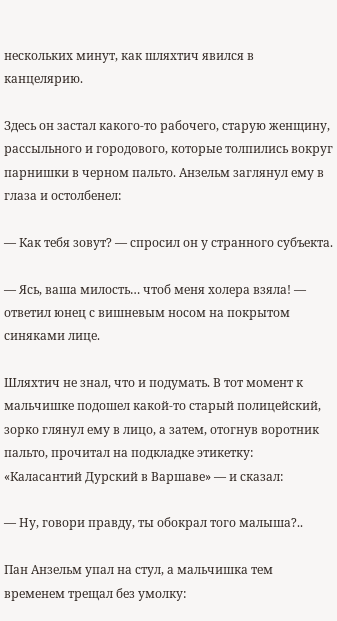нескольких минут, как шляхтич явился в канцелярию.

Здесь он застал какого-то рабочего, старую женщину, рассыльного и городового, которые толпились вокруг парнишки в черном пальто. Анзельм заглянул ему в глаза и остолбенел:

— Как тебя зовут? — спросил он у странного субъекта.

— Ясь, ваша милость… чтоб меня холера взяла! — ответил юнец с вишневым носом на покрытом синяками лице.

Шляхтич не знал, что и подумать. В тот момент к мальчишке подошел какой-то старый полицейский, зорко глянул ему в лицо, а затем, отогнув воротник пальто, прочитал на подкладке этикетку: «Каласантий Дурский в Варшаве» — и сказал:

— Ну, говори правду, ты обокрал того малыша?..

Пан Анзельм упал на стул, а мальчишка тем временем трещал без умолку: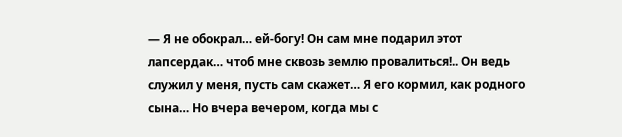— Я не обокрал… ей-богу! Он сам мне подарил этот лапсердак… чтоб мне сквозь землю провалиться!.. Он ведь служил у меня, пусть сам скажет… Я его кормил, как родного сына… Но вчера вечером, когда мы с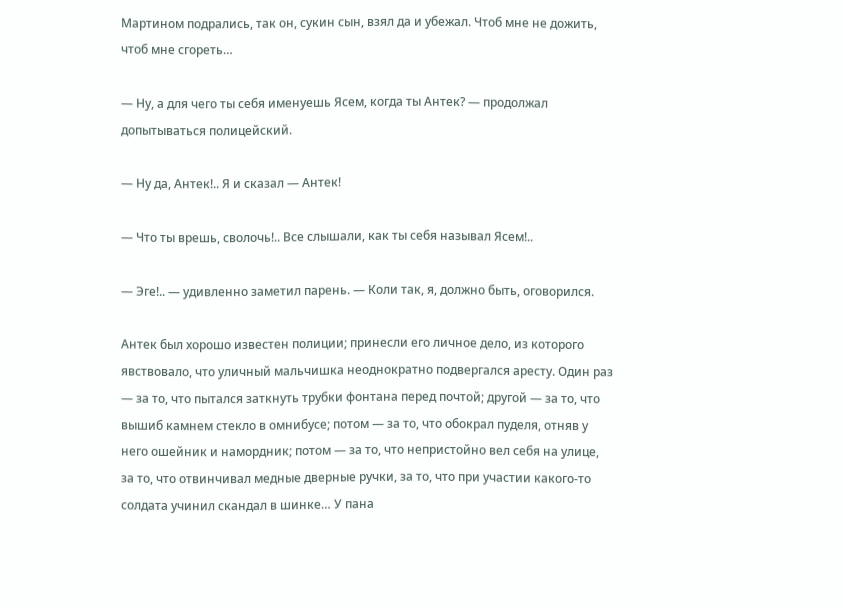Мартином подрались, так он, сукин сын, взял да и убежал. Чтоб мне не дожить, чтоб мне сгореть…

— Ну, а для чего ты себя именуешь Ясем, когда ты Антек? — продолжал допытываться полицейский.

— Ну да, Антек!.. Я и сказал — Антек!

— Что ты врешь, сволочь!.. Все слышали, как ты себя называл Ясем!..

— Эге!.. — удивленно заметил парень. — Коли так, я, должно быть, оговорился.

Антек был хорошо известен полиции; принесли его личное дело, из которого явствовало, что уличный мальчишка неоднократно подвергался аресту. Один раз — за то, что пытался заткнуть трубки фонтана перед почтой; другой — за то, что вышиб камнем стекло в омнибусе; потом — за то, что обокрал пуделя, отняв у него ошейник и намордник; потом — за то, что непристойно вел себя на улице, за то, что отвинчивал медные дверные ручки, за то, что при участии какого-то солдата учинил скандал в шинке… У пана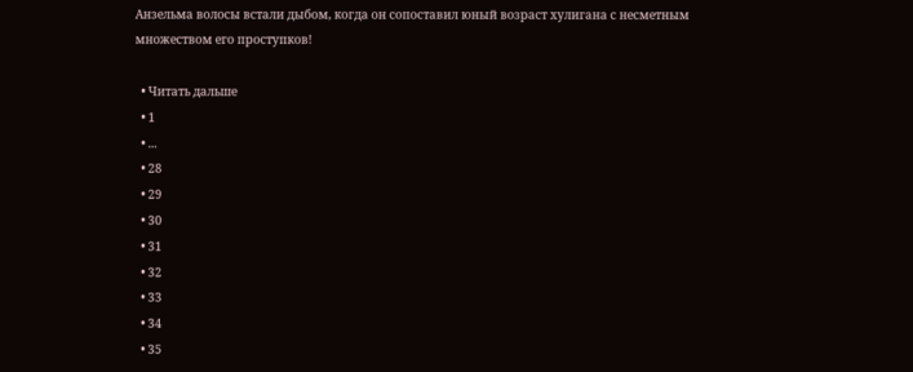Анзельма волосы встали дыбом, когда он сопоставил юный возраст хулигана с несметным множеством его проступков!

  • Читать дальше
  • 1
  • ...
  • 28
  • 29
  • 30
  • 31
  • 32
  • 33
  • 34
  • 35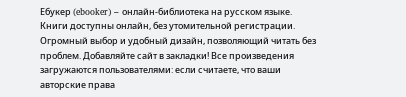Ебукер (ebooker) – онлайн-библиотека на русском языке. Книги доступны онлайн, без утомительной регистрации. Огромный выбор и удобный дизайн, позволяющий читать без проблем. Добавляйте сайт в закладки! Все произведения загружаются пользователями: если считаете, что ваши авторские права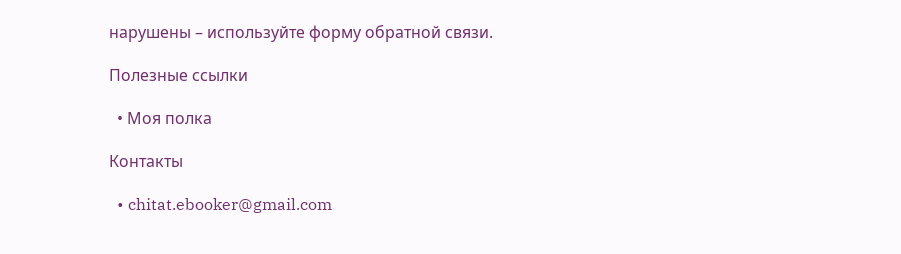нарушены – используйте форму обратной связи.

Полезные ссылки

  • Моя полка

Контакты

  • chitat.ebooker@gmail.com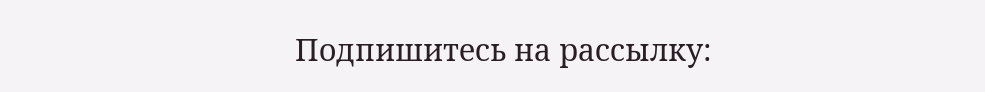Подпишитесь на рассылку: